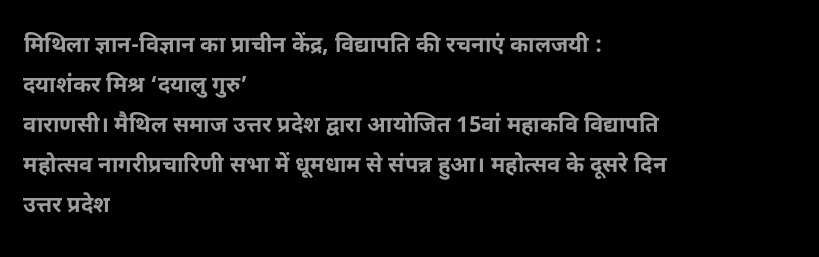मिथिला ज्ञान-विज्ञान का प्राचीन केंद्र, विद्यापति की रचनाएं कालजयी : दयाशंकर मिश्र ‘दयालु गुरु’
वाराणसी। मैथिल समाज उत्तर प्रदेश द्वारा आयोजित 15वां महाकवि विद्यापति महोत्सव नागरीप्रचारिणी सभा में धूमधाम से संपन्न हुआ। महोत्सव के दूसरे दिन उत्तर प्रदेश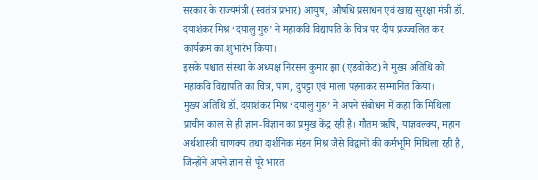सरकार के राज्यमंत्री (स्वतंत्र प्रभार) आयुष, औषधि प्रसाधन एवं खाद्य सुरक्षा मंत्री डॉ. दयाशंकर मिश्र ‘दयालु गुरु’ ने महाकवि विद्यापति के चित्र पर दीप प्रज्ज्वलित कर कार्यक्रम का शुभारंभ किया।
इसके पश्चात संस्था के अध्यक्ष निरसन कुमार झा (एडवोकेट) ने मुख्य अतिथि को महाकवि विद्यापति का चित्र, पाग, दुपट्टा एवं माला पहनाकर सम्मानित किया।
मुख्य अतिथि डॉ. दयाशंकर मिश्र ‘दयालु गुरु’ ने अपने संबोधन में कहा कि मिथिला प्राचीन काल से ही ज्ञान-विज्ञान का प्रमुख केंद्र रही है। गौतम ऋषि, याज्ञवल्क्य, महान अर्थशास्त्री चाणक्य तथा दार्शनिक मंडन मिश्र जैसे विद्वानों की कर्मभूमि मिथिला रही है, जिन्होंने अपने ज्ञान से पूरे भारत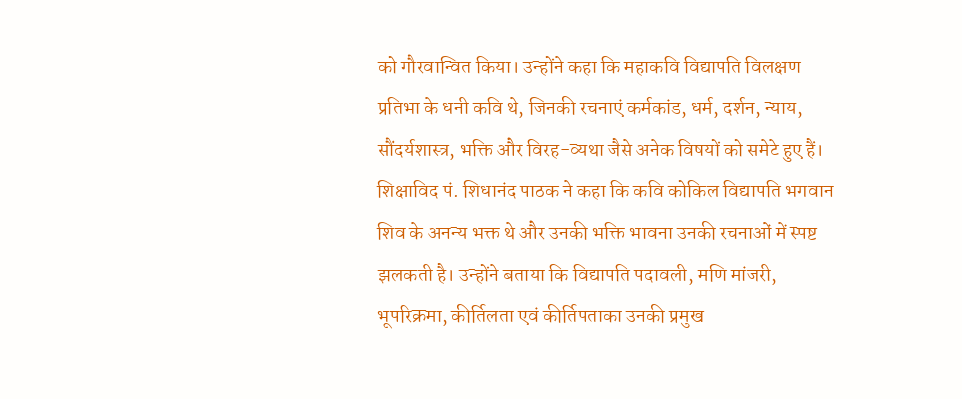को गौरवान्वित किया। उन्होंने कहा कि महाकवि विद्यापति विलक्षण प्रतिभा के धनी कवि थे, जिनकी रचनाएं कर्मकांड, धर्म, दर्शन, न्याय, सौंदर्यशास्त्र, भक्ति और विरह-व्यथा जैसे अनेक विषयों को समेटे हुए हैं।
शिक्षाविद पं. शिधानंद पाठक ने कहा कि कवि कोकिल विद्यापति भगवान शिव के अनन्य भक्त थे और उनकी भक्ति भावना उनकी रचनाओं में स्पष्ट झलकती है। उन्होंने बताया कि विद्यापति पदावली, मणि मांजरी, भूपरिक्रमा, कीर्तिलता एवं कीर्तिपताका उनकी प्रमुख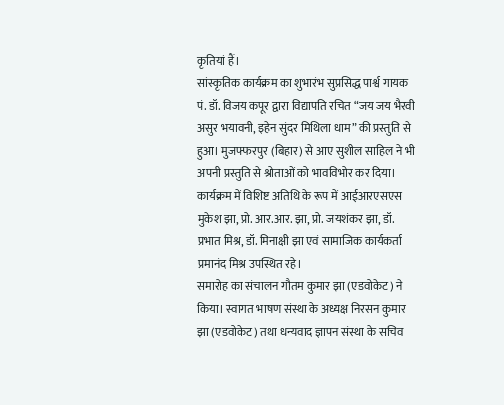कृतियां हैं।
सांस्कृतिक कार्यक्रम का शुभारंभ सुप्रसिद्ध पार्श्व गायक पं. डॉ. विजय कपूर द्वारा विद्यापति रचित “जय जय भैरवी असुर भयावनी, इहेन सुंदर मिथिला धाम” की प्रस्तुति से हुआ। मुजफ्फरपुर (बिहार) से आए सुशील साहिल ने भी अपनी प्रस्तुति से श्रोताओं को भावविभोर कर दिया।
कार्यक्रम में विशिष्ट अतिथि के रूप में आईआरएसएस मुकेश झा, प्रो. आर.आर. झा, प्रो. जयशंकर झा, डॉ. प्रभात मिश्र, डॉ. मिनाक्षी झा एवं सामाजिक कार्यकर्ता प्रमानंद मिश्र उपस्थित रहे।
समारोह का संचालन गौतम कुमार झा (एडवोकेट) ने किया। स्वागत भाषण संस्था के अध्यक्ष निरसन कुमार झा (एडवोकेट) तथा धन्यवाद ज्ञापन संस्था के सचिव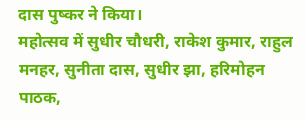दास पुष्कर ने किया।
महोत्सव में सुधीर चौधरी, राकेश कुमार, राहुल मनहर, सुनीता दास, सुधीर झा, हरिमोहन पाठक,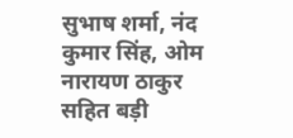सुभाष शर्मा, नंद कुमार सिंह, ओम नारायण ठाकुर सहित बड़ी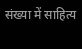संख्या में साहित्य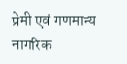प्रेमी एवं गणमान्य नागरिक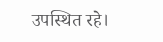उपस्थित रहे।